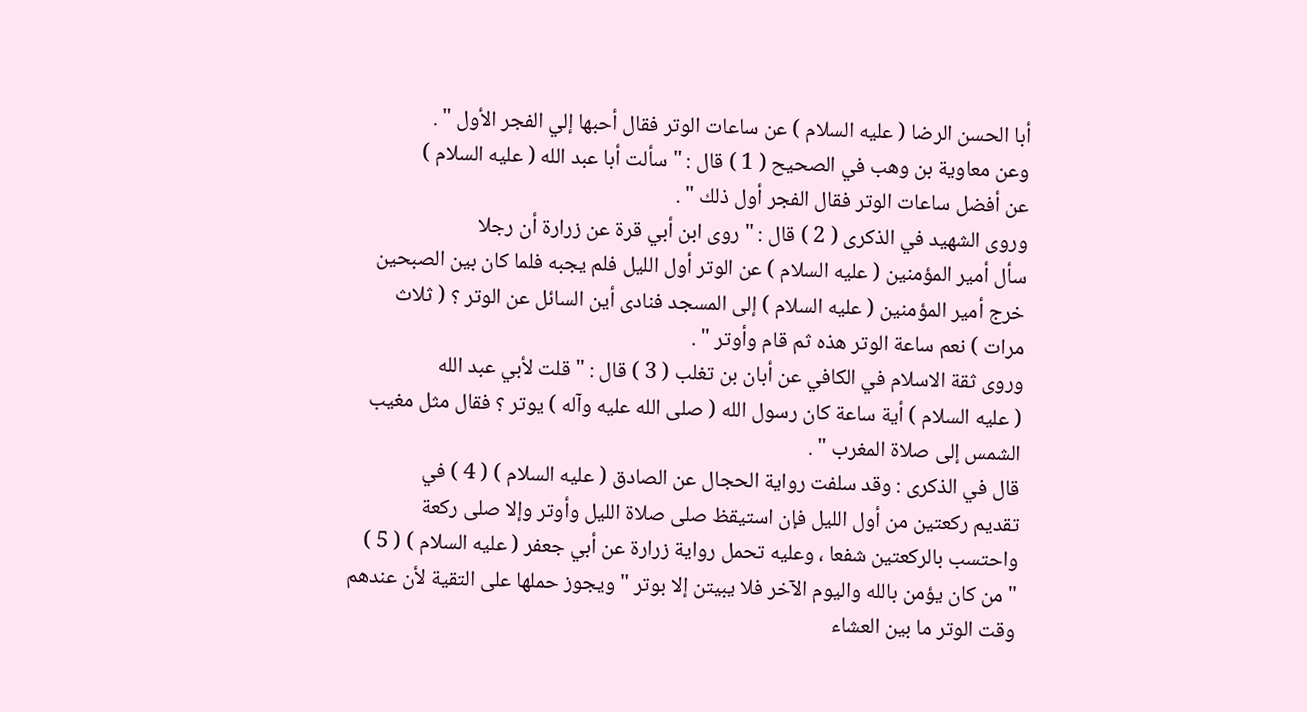أبا الحسن الرضا ( عليه السلام ) عن ساعات الوتر فقال أحبها إلي الفجر الأول " .
وعن معاوية بن وهب في الصحيح ( 1 ) قال : " سألت أبا عبد الله ( عليه السلام )
عن أفضل ساعات الوتر فقال الفجر أول ذلك " .
وروى الشهيد في الذكرى ( 2 ) قال : " روى ابن أبي قرة عن زرارة أن رجلا
سأل أمير المؤمنين ( عليه السلام ) عن الوتر أول الليل فلم يجبه فلما كان بين الصبحين
خرج أمير المؤمنين ( عليه السلام ) إلى المسجد فنادى أين السائل عن الوتر ؟ ( ثلاث
مرات ) نعم ساعة الوتر هذه ثم قام وأوتر " .
وروى ثقة الاسلام في الكافي عن أبان بن تغلب ( 3 ) قال : " قلت لأبي عبد الله
( عليه السلام ) أية ساعة كان رسول الله ( صلى الله عليه وآله ) يوتر ؟ فقال مثل مغيب
الشمس إلى صلاة المغرب " .
قال في الذكرى : وقد سلفت رواية الحجال عن الصادق ( عليه السلام ) ( 4 ) في
تقديم ركعتين من أول الليل فإن استيقظ صلى صلاة الليل وأوتر وإلا صلى ركعة
واحتسب بالركعتين شفعا ، وعليه تحمل رواية زرارة عن أبي جعفر ( عليه السلام ) ( 5 )
" من كان يؤمن بالله واليوم الآخر فلا يبيتن إلا بوتر " ويجوز حملها على التقية لأن عندهم
وقت الوتر ما بين العشاء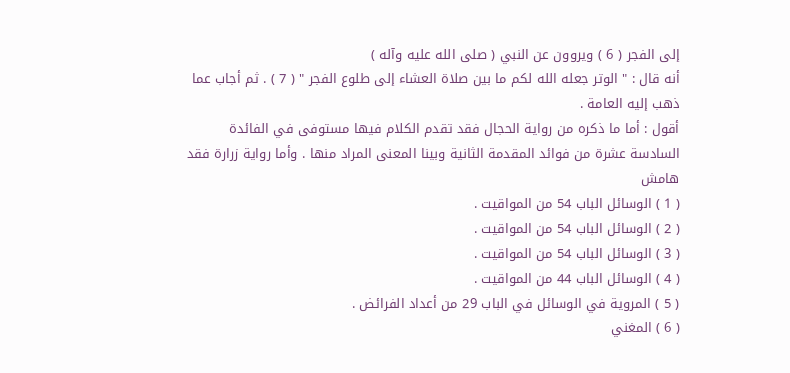إلى الفجر ( 6 ) ويروون عن النبي ( صلى الله عليه وآله )
أنه قال : " الوتر جعله الله لكم ما بين صلاة العشاء إلى طلوع الفجر " ( 7 ) . ثم أجاب عما
ذهب إليه العامة .
أقول : أما ما ذكره من رواية الحجال فقد تقدم الكلام فيها مستوفى في الفائدة
السادسة عشرة من فوائد المقدمة الثانية وبينا المعنى المراد منها . وأما رواية زرارة فقد
هامش
( 1 ) الوسائل الباب 54 من المواقيت .
( 2 ) الوسائل الباب 54 من المواقيت .
( 3 ) الوسائل الباب 54 من المواقيت .
( 4 ) الوسائل الباب 44 من المواقيت .
( 5 ) المروية في الوسائل في الباب 29 من أعداد الفرائض .
( 6 ) المغني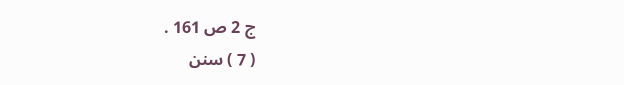ج 2 ص 161 .
( 7 ) سنن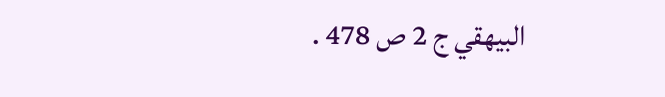البيهقي ج 2 ص 478 .